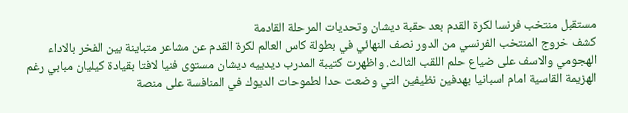مستقبل منتخب فرنسا لكرة القدم بعد حقبة ديشان وتحديات المرحلة القادمة
كشف خروج المنتخب الفرنسي من الدور نصف النهائي في بطولة كاس العالم لكرة القدم عن مشاعر متباينة بين الفخر بالاداء الهجومي والاسف على ضياع حلم اللقب الثالث. واظهرت كتيبة المدرب ديدييه ديشان مستوى فنيا لافتا بقيادة كيليان مبابي رغم الهزيمة القاسية امام اسبانيا بهدفين نظيفين التي وضعت حدا لطموحات الديوك في المنافسة على منصة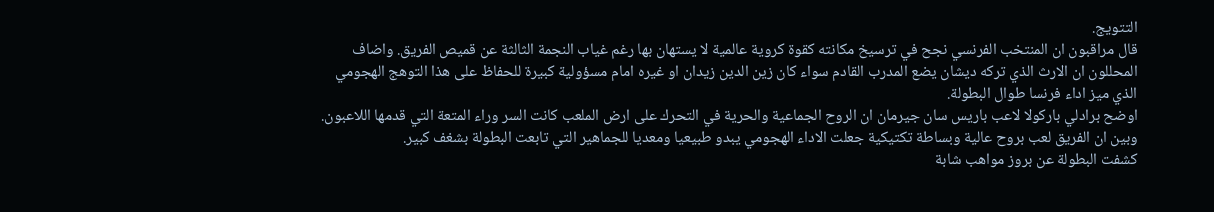التتويج.
قال مراقبون ان المنتخب الفرنسي نجح في ترسيخ مكانته كقوة كروية عالمية لا يستهان بها رغم غياب النجمة الثالثة عن قميص الفريق. واضاف المحللون ان الارث الذي تركه ديشان يضع المدرب القادم سواء كان زين الدين زيدان او غيره امام مسؤولية كبيرة للحفاظ على هذا التوهج الهجومي الذي ميز اداء فرنسا طوال البطولة.
اوضح برادلي باركولا لاعب باريس سان جيرمان ان الروح الجماعية والحرية في التحرك على ارض الملعب كانت السر وراء المتعة التي قدمها اللاعبون. وبين ان الفريق لعب بروح عالية وبساطة تكتيكية جعلت الاداء الهجومي يبدو طبيعيا ومعديا للجماهير التي تابعت البطولة بشغف كبير.
كشفت البطولة عن بروز مواهب شابة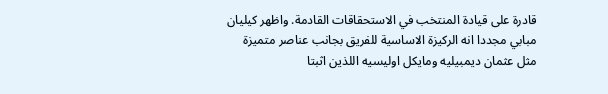قادرة على قيادة المنتخب في الاستحقاقات القادمة. واظهر كيليان مبابي مجددا انه الركيزة الاساسية للفريق بجانب عناصر متميزة مثل عثمان ديمبيليه ومايكل اوليسيه اللذين اثبتا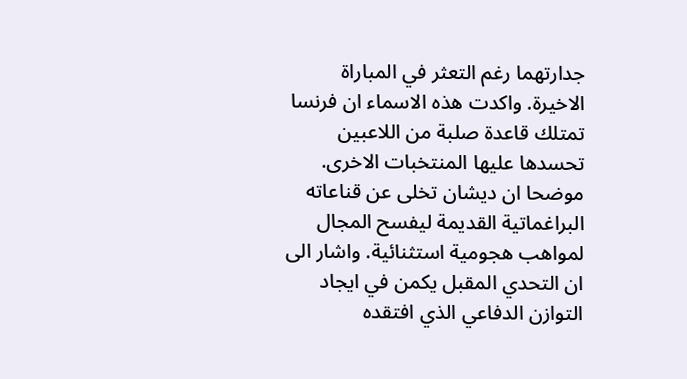جدارتهما رغم التعثر في المباراة الاخيرة. واكدت هذه الاسماء ان فرنسا تمتلك قاعدة صلبة من اللاعبين تحسدها عليها المنتخبات الاخرى.
موضحا ان ديشان تخلى عن قناعاته البراغماتية القديمة ليفسح المجال لمواهب هجومية استثنائية. واشار الى ان التحدي المقبل يكمن في ايجاد التوازن الدفاعي الذي افتقده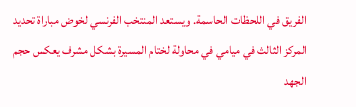الفريق في اللحظات الحاسمة. ويستعد المنتخب الفرنسي لخوض مباراة تحديد المركز الثالث في ميامي في محاولة لختام المسيرة بشكل مشرف يعكس حجم الجهد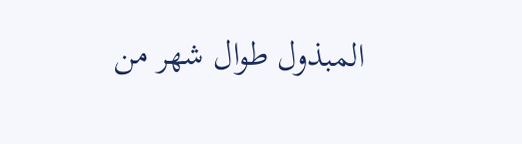المبذول طوال شهر من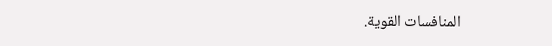المنافسات القوية.